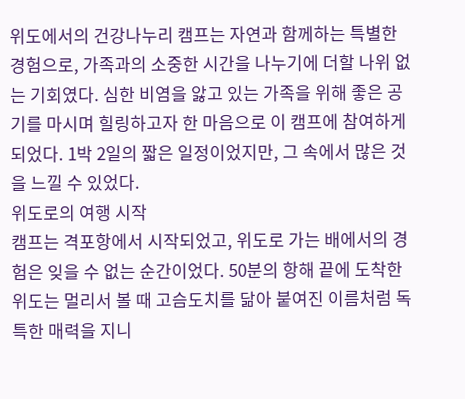위도에서의 건강나누리 캠프는 자연과 함께하는 특별한 경험으로, 가족과의 소중한 시간을 나누기에 더할 나위 없는 기회였다. 심한 비염을 앓고 있는 가족을 위해 좋은 공기를 마시며 힐링하고자 한 마음으로 이 캠프에 참여하게 되었다. 1박 2일의 짧은 일정이었지만, 그 속에서 많은 것을 느낄 수 있었다.
위도로의 여행 시작
캠프는 격포항에서 시작되었고, 위도로 가는 배에서의 경험은 잊을 수 없는 순간이었다. 50분의 항해 끝에 도착한 위도는 멀리서 볼 때 고슴도치를 닮아 붙여진 이름처럼 독특한 매력을 지니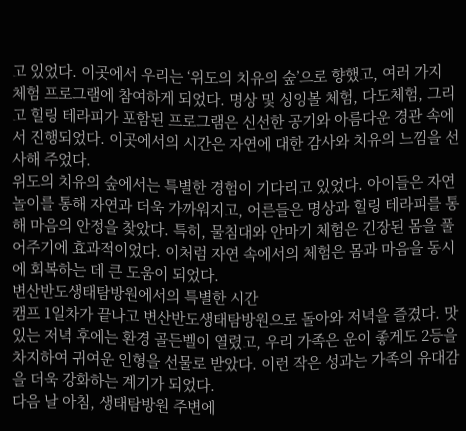고 있었다. 이곳에서 우리는 ‘위도의 치유의 숲’으로 향했고, 여러 가지 체험 프로그램에 참여하게 되었다. 명상 및 싱잉볼 체험, 다도체험, 그리고 힐링 테라피가 포함된 프로그램은 신선한 공기와 아름다운 경관 속에서 진행되었다. 이곳에서의 시간은 자연에 대한 감사와 치유의 느낌을 선사해 주었다.
위도의 치유의 숲에서는 특별한 경험이 기다리고 있었다. 아이들은 자연놀이를 통해 자연과 더욱 가까워지고, 어른들은 명상과 힐링 테라피를 통해 마음의 안정을 찾았다. 특히, 물침대와 안마기 체험은 긴장된 몸을 풀어주기에 효과적이었다. 이처럼 자연 속에서의 체험은 몸과 마음을 동시에 회복하는 데 큰 도움이 되었다.
변산반도생태탐방원에서의 특별한 시간
캠프 1일차가 끝나고 변산반도생태탐방원으로 돌아와 저녁을 즐겼다. 맛있는 저녁 후에는 환경 골든벨이 열렸고, 우리 가족은 운이 좋게도 2등을 차지하여 귀여운 인형을 선물로 받았다. 이런 작은 성과는 가족의 유대감을 더욱 강화하는 계기가 되었다.
다음 날 아침, 생태탐방원 주변에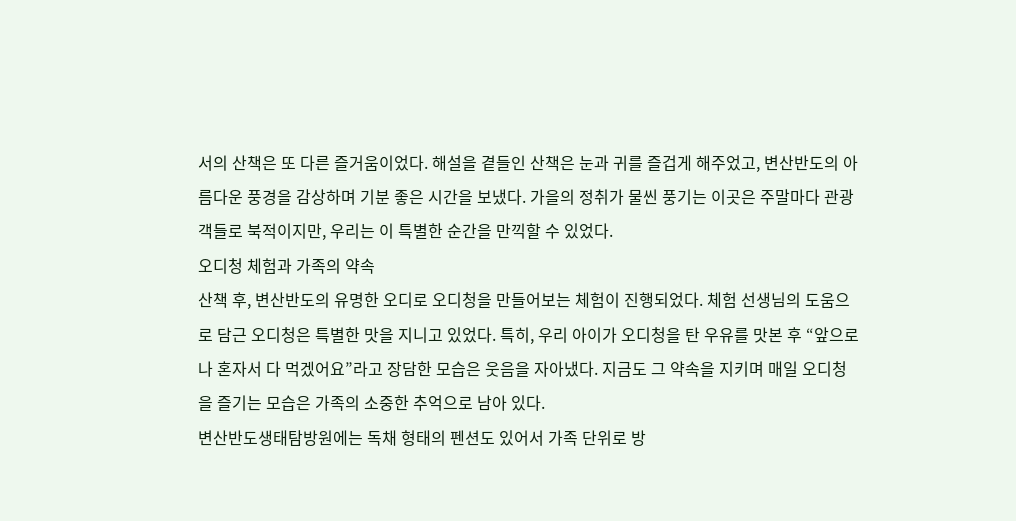서의 산책은 또 다른 즐거움이었다. 해설을 곁들인 산책은 눈과 귀를 즐겁게 해주었고, 변산반도의 아름다운 풍경을 감상하며 기분 좋은 시간을 보냈다. 가을의 정취가 물씬 풍기는 이곳은 주말마다 관광객들로 북적이지만, 우리는 이 특별한 순간을 만끽할 수 있었다.
오디청 체험과 가족의 약속
산책 후, 변산반도의 유명한 오디로 오디청을 만들어보는 체험이 진행되었다. 체험 선생님의 도움으로 담근 오디청은 특별한 맛을 지니고 있었다. 특히, 우리 아이가 오디청을 탄 우유를 맛본 후 “앞으로 나 혼자서 다 먹겠어요”라고 장담한 모습은 웃음을 자아냈다. 지금도 그 약속을 지키며 매일 오디청을 즐기는 모습은 가족의 소중한 추억으로 남아 있다.
변산반도생태탐방원에는 독채 형태의 펜션도 있어서 가족 단위로 방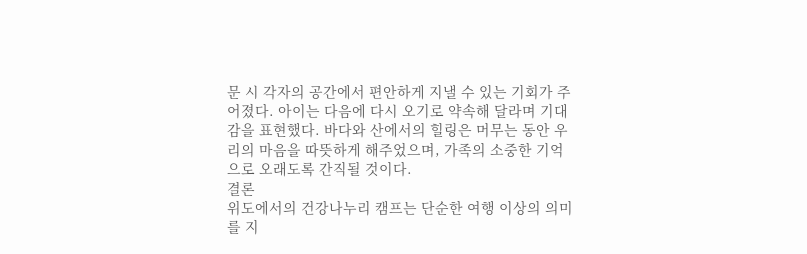문 시 각자의 공간에서 편안하게 지낼 수 있는 기회가 주어졌다. 아이는 다음에 다시 오기로 약속해 달라며 기대감을 표현했다. 바다와 산에서의 힐링은 머무는 동안 우리의 마음을 따뜻하게 해주었으며, 가족의 소중한 기억으로 오래도록 간직될 것이다.
결론
위도에서의 건강나누리 캠프는 단순한 여행 이상의 의미를 지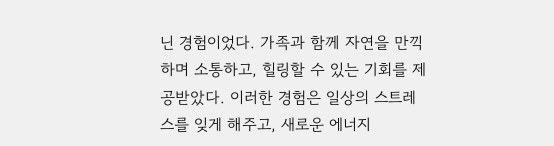닌 경험이었다. 가족과 함께 자연을 만끽하며 소통하고, 힐링할 수 있는 기회를 제공받았다. 이러한 경험은 일상의 스트레스를 잊게 해주고, 새로운 에너지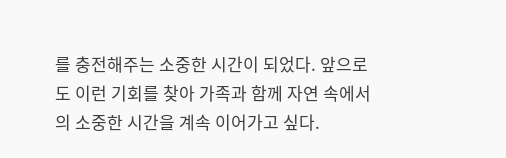를 충전해주는 소중한 시간이 되었다. 앞으로도 이런 기회를 찾아 가족과 함께 자연 속에서의 소중한 시간을 계속 이어가고 싶다.